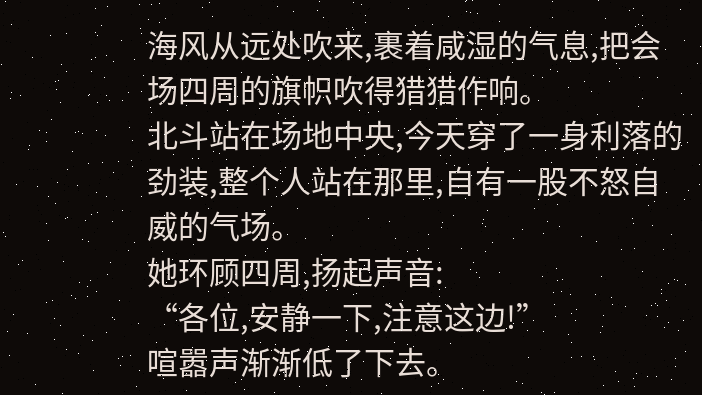海风从远处吹来,裹着咸湿的气息,把会场四周的旗帜吹得猎猎作响。
北斗站在场地中央,今天穿了一身利落的劲装,整个人站在那里,自有一股不怒自威的气场。
她环顾四周,扬起声音:
“各位,安静一下,注意这边!”
喧嚣声渐渐低了下去。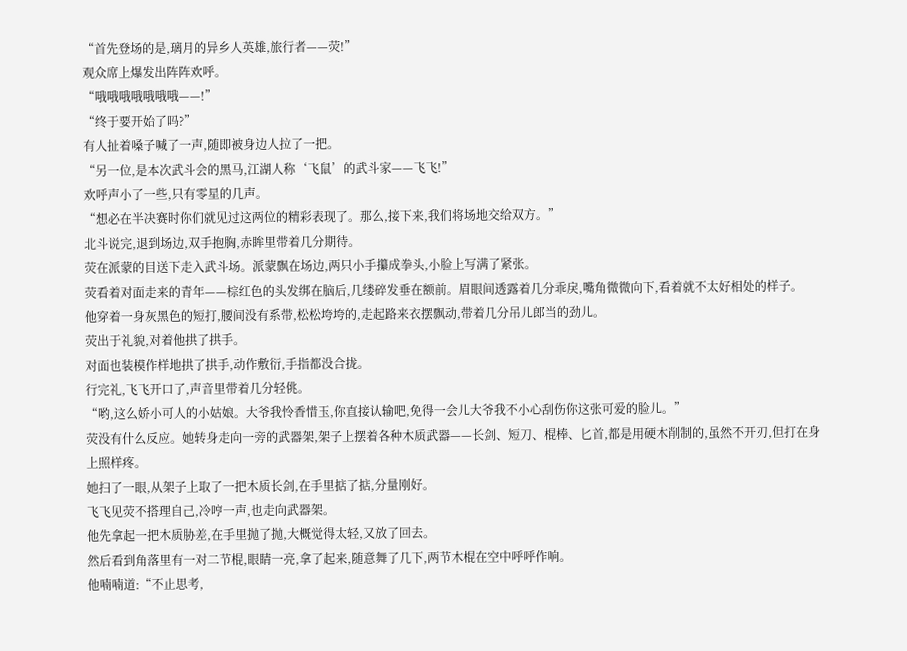“首先登场的是,璃月的异乡人英雄,旅行者——荧!”
观众席上爆发出阵阵欢呼。
“哦哦哦哦哦哦哦——!”
“终于要开始了吗?”
有人扯着嗓子喊了一声,随即被身边人拉了一把。
“另一位,是本次武斗会的黑马,江湖人称‘飞鼠’的武斗家——飞飞!”
欢呼声小了一些,只有零星的几声。
“想必在半决赛时你们就见过这两位的精彩表现了。那么,接下来,我们将场地交给双方。”
北斗说完,退到场边,双手抱胸,赤眸里带着几分期待。
荧在派蒙的目送下走入武斗场。派蒙飘在场边,两只小手攥成拳头,小脸上写满了紧张。
荧看着对面走来的青年——棕红色的头发绑在脑后,几缕碎发垂在额前。眉眼间透露着几分乖戾,嘴角微微向下,看着就不太好相处的样子。
他穿着一身灰黑色的短打,腰间没有系带,松松垮垮的,走起路来衣摆飘动,带着几分吊儿郎当的劲儿。
荧出于礼貌,对着他拱了拱手。
对面也装模作样地拱了拱手,动作敷衍,手指都没合拢。
行完礼,飞飞开口了,声音里带着几分轻佻。
“哟,这么娇小可人的小姑娘。大爷我怜香惜玉,你直接认输吧,免得一会儿大爷我不小心刮伤你这张可爱的脸儿。”
荧没有什么反应。她转身走向一旁的武器架,架子上摆着各种木质武器——长剑、短刀、棍棒、匕首,都是用硬木削制的,虽然不开刃,但打在身上照样疼。
她扫了一眼,从架子上取了一把木质长剑,在手里掂了掂,分量刚好。
飞飞见荧不搭理自己,冷哼一声,也走向武器架。
他先拿起一把木质胁差,在手里抛了抛,大概觉得太轻,又放了回去。
然后看到角落里有一对二节棍,眼睛一亮,拿了起来,随意舞了几下,两节木棍在空中呼呼作响。
他喃喃道:“不止思考,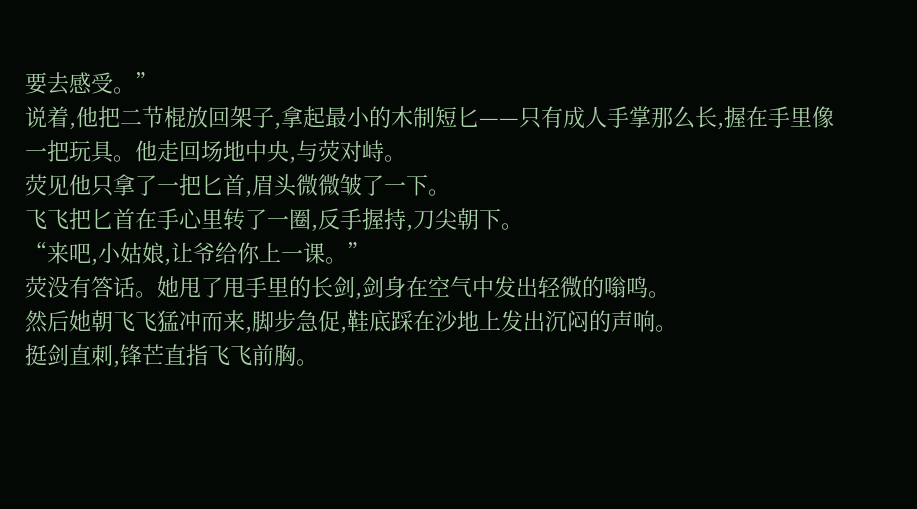要去感受。”
说着,他把二节棍放回架子,拿起最小的木制短匕——只有成人手掌那么长,握在手里像一把玩具。他走回场地中央,与荧对峙。
荧见他只拿了一把匕首,眉头微微皱了一下。
飞飞把匕首在手心里转了一圈,反手握持,刀尖朝下。
“来吧,小姑娘,让爷给你上一课。”
荧没有答话。她甩了甩手里的长剑,剑身在空气中发出轻微的嗡鸣。
然后她朝飞飞猛冲而来,脚步急促,鞋底踩在沙地上发出沉闷的声响。
挺剑直刺,锋芒直指飞飞前胸。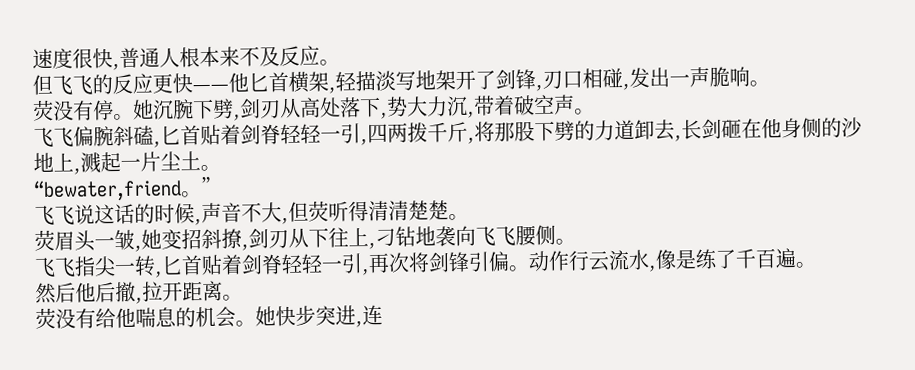速度很快,普通人根本来不及反应。
但飞飞的反应更快——他匕首横架,轻描淡写地架开了剑锋,刃口相碰,发出一声脆响。
荧没有停。她沉腕下劈,剑刃从高处落下,势大力沉,带着破空声。
飞飞偏腕斜磕,匕首贴着剑脊轻轻一引,四两拨千斤,将那股下劈的力道卸去,长剑砸在他身侧的沙地上,溅起一片尘土。
“bewater,friend。”
飞飞说这话的时候,声音不大,但荧听得清清楚楚。
荧眉头一皱,她变招斜撩,剑刃从下往上,刁钻地袭向飞飞腰侧。
飞飞指尖一转,匕首贴着剑脊轻轻一引,再次将剑锋引偏。动作行云流水,像是练了千百遍。
然后他后撤,拉开距离。
荧没有给他喘息的机会。她快步突进,连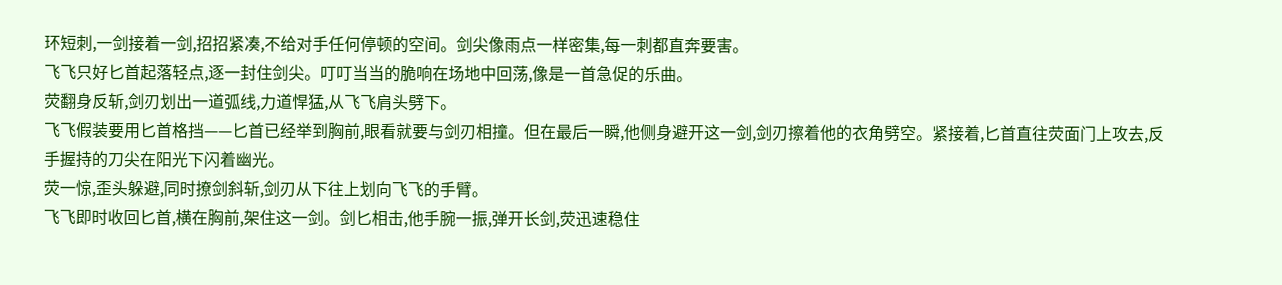环短刺,一剑接着一剑,招招紧凑,不给对手任何停顿的空间。剑尖像雨点一样密集,每一刺都直奔要害。
飞飞只好匕首起落轻点,逐一封住剑尖。叮叮当当的脆响在场地中回荡,像是一首急促的乐曲。
荧翻身反斩,剑刃划出一道弧线,力道悍猛,从飞飞肩头劈下。
飞飞假装要用匕首格挡——匕首已经举到胸前,眼看就要与剑刃相撞。但在最后一瞬,他侧身避开这一剑,剑刃擦着他的衣角劈空。紧接着,匕首直往荧面门上攻去,反手握持的刀尖在阳光下闪着幽光。
荧一惊,歪头躲避,同时撩剑斜斩,剑刃从下往上划向飞飞的手臂。
飞飞即时收回匕首,横在胸前,架住这一剑。剑匕相击,他手腕一振,弹开长剑,荧迅速稳住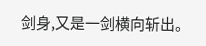剑身,又是一剑横向斩出。